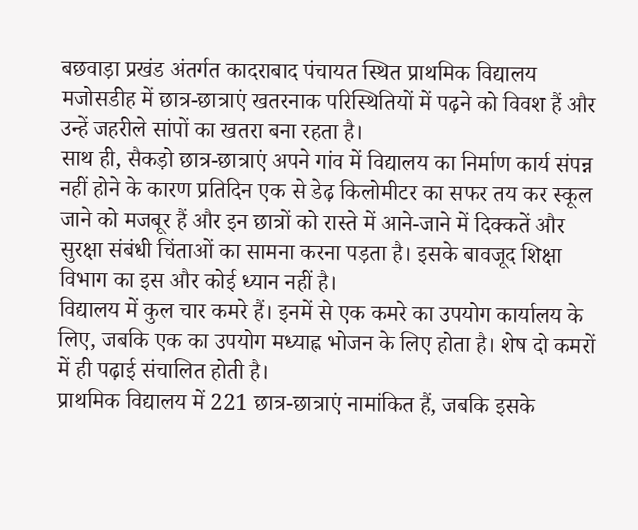बछवाड़ा प्रखंड अंतर्गत कादराबाद पंचायत स्थित प्राथमिक विद्यालय मजोसडीह में छात्र-छात्राएं खतरनाक परिस्थितियों में पढ़ने को विवश हैं और उन्हें जहरीले सांपों का खतरा बना रहता है।
साथ ही, सैकड़ो छात्र-छात्राएं अपने गांव में विद्यालय का निर्माण कार्य संपन्न नहीं होने के कारण प्रतिदिन एक से डेढ़ किलोमीटर का सफर तय कर स्कूल जाने को मजबूर हैं और इन छात्रों को रास्ते में आने-जाने में दिक्कतें और सुरक्षा संबंधी चिंताओं का सामना करना पड़ता है। इसके बावजूद शिक्षा विभाग का इस और कोई ध्यान नहीं है।
विद्यालय में कुल चार कमरे हैं। इनमें से एक कमरे का उपयोग कार्यालय के लिए, जबकि एक का उपयोग मध्याह्न भोजन के लिए होता है। शेष दो कमरों में ही पढ़ाई संचालित होती है।
प्राथमिक विद्यालय में 221 छात्र-छात्राएं नामांकित हैं, जबकि इसके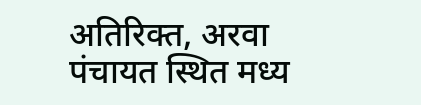अतिरिक्त, अरवा पंचायत स्थित मध्य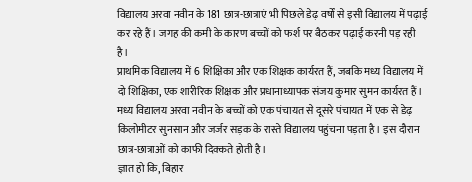विद्यालय अरवा नवीन के 181 छात्र-छात्राएं भी पिछले डेढ़ वर्षों से इसी विद्यालय में पढ़ाई कर रहे हैं। जगह की कमी के कारण बच्चों को फर्श पर बैठकर पढ़ाई करनी पड़ रही है।
प्राथमिक विद्यालय में 6 शिक्षिका और एक शिक्षक कार्यरत हैं, जबकि मध्य विद्यालय में दो शिक्षिका, एक शारीरिक शिक्षक और प्रधानाध्यापक संजय कुमार सुमन कार्यरत हैं।
मध्य विद्यालय अरवा नवीन के बच्चों को एक पंचायत से दूसरे पंचायत में एक से डेढ़ किलोमीटर सुनसान और जर्जर सड़क के रास्ते विद्यालय पहुंचना पड़ता है। इस दौरान छात्र-छात्राओं को काफी दिक्कते होती है।
ज्ञात हो कि, बिहार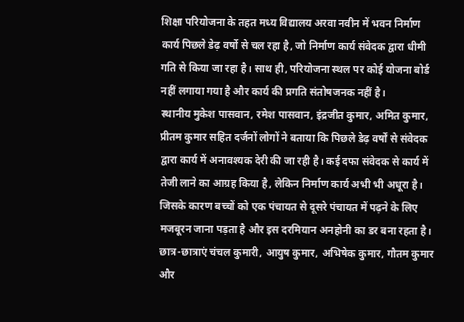शिक्षा परियोजना के तहत मध्य विद्यालय अरवा नवीन में भवन निर्माण कार्य पिछले डेढ़ वर्षो से चल रहा है, जो निर्माण कार्य संवेदक द्वारा धीमी गति से किया जा रहा है। साथ ही, परियोजना स्थल पर कोई योजना बोर्ड नहीं लगाया गया है और कार्य की प्रगति संतोषजनक नहीं है।
स्थानीय मुकेश पासवान, रमेश पासवान, इंद्रजीत कुमार, अमित कुमार, प्रीतम कुमार सहित दर्जनों लोगों ने बताया कि पिछले डेढ़ वर्षों से संवेदक द्वारा कार्य में अनावश्यक देरी की जा रही है। कई दफा संवेदक से कार्य में तेजी लाने का आग्रह किया है, लेकिन निर्माण कार्य अभी भी अधूरा है। जिसके कारण बच्चों को एक पंचायत से दूसरे पंचायत में पढ़ने के लिए मजबूरन जाना पड़ता है और इस दरमियान अनहोनी का डर बना रहता है।
छात्र-छात्राएं चंचल कुमारी, आयुष कुमार, अभिषेक कुमार, गौतम कुमार और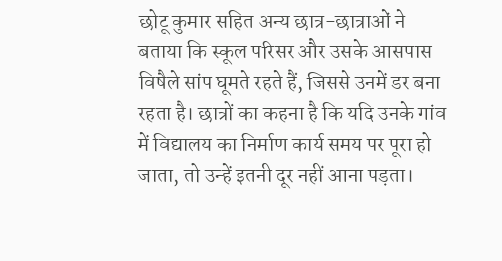छोटू कुमार सहित अन्य छात्र-छात्राओं ने बताया कि स्कूल परिसर और उसके आसपास विषैले सांप घूमते रहते हैं, जिससे उनमें डर बना रहता है। छात्रों का कहना है कि यदि उनके गांव में विद्यालय का निर्माण कार्य समय पर पूरा हो जाता, तो उन्हें इतनी दूर नहीं आना पड़ता।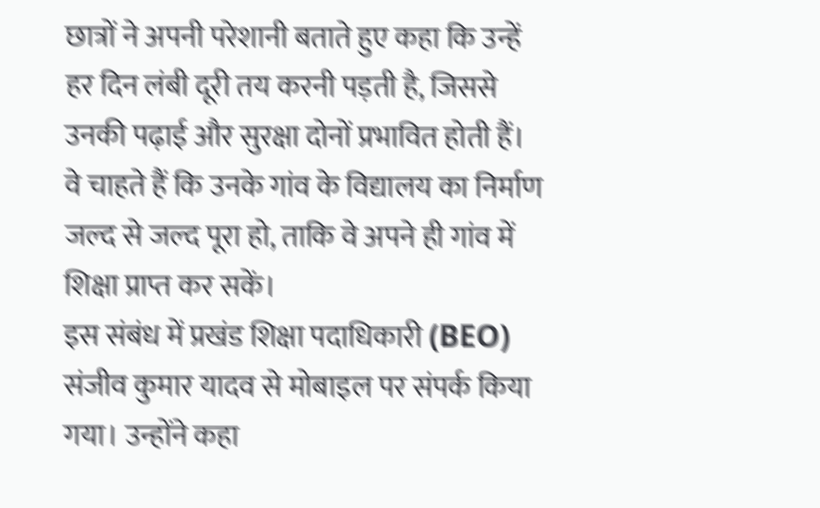छात्रों ने अपनी परेशानी बताते हुए कहा कि उन्हें हर दिन लंबी दूरी तय करनी पड़ती है, जिससे उनकी पढ़ाई और सुरक्षा दोनों प्रभावित होती हैं। वे चाहते हैं कि उनके गांव के विद्यालय का निर्माण जल्द से जल्द पूरा हो, ताकि वे अपने ही गांव में शिक्षा प्राप्त कर सकें।
इस संबंध में प्रखंड शिक्षा पदाधिकारी (BEO) संजीव कुमार यादव से मोबाइल पर संपर्क किया गया। उन्होंने कहा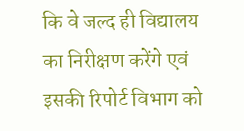कि वे जल्द ही विद्यालय का निरीक्षण करेंगे एवं इसकी रिपोर्ट विभाग को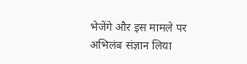भेजेंगे और इस मामले पर अभिलंब संज्ञान लिया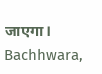जाएगा।
Bachhwara,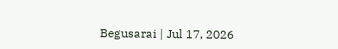Begusarai | Jul 17, 2026